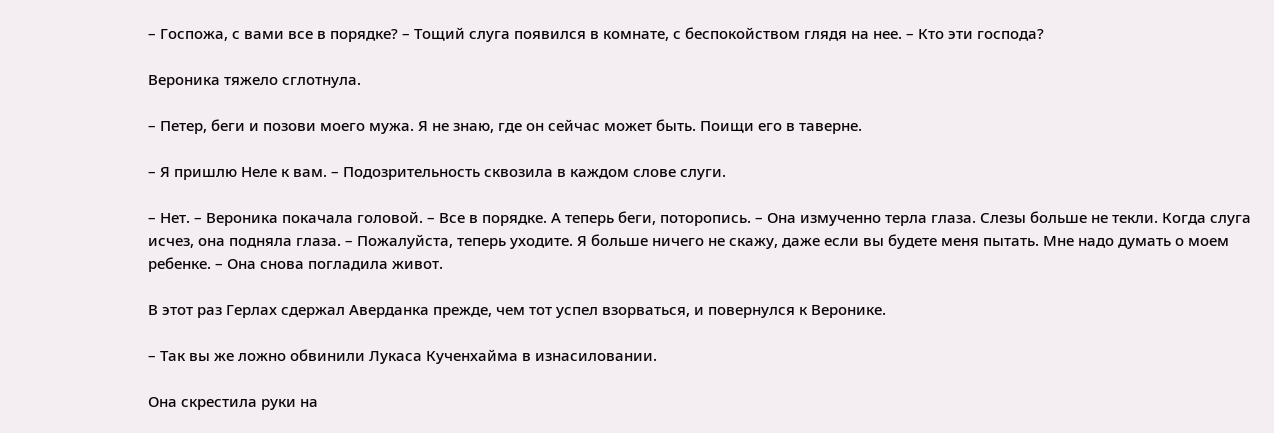– Госпожа, с вами все в порядке? – Тощий слуга появился в комнате, с беспокойством глядя на нее. – Кто эти господа?

Вероника тяжело сглотнула.

– Петер, беги и позови моего мужа. Я не знаю, где он сейчас может быть. Поищи его в таверне.

– Я пришлю Неле к вам. – Подозрительность сквозила в каждом слове слуги.

– Нет. – Вероника покачала головой. – Все в порядке. А теперь беги, поторопись. – Она измученно терла глаза. Слезы больше не текли. Когда слуга исчез, она подняла глаза. – Пожалуйста, теперь уходите. Я больше ничего не скажу, даже если вы будете меня пытать. Мне надо думать о моем ребенке. – Она снова погладила живот.

В этот раз Герлах сдержал Аверданка прежде, чем тот успел взорваться, и повернулся к Веронике.

– Так вы же ложно обвинили Лукаса Кученхайма в изнасиловании.

Она скрестила руки на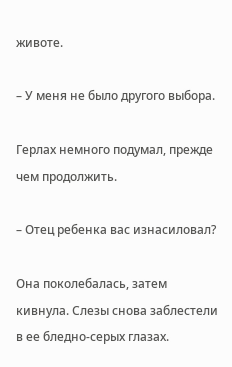животе.

– У меня не было другого выбора.

Герлах немного подумал, прежде чем продолжить.

– Отец ребенка вас изнасиловал?

Она поколебалась, затем кивнула. Слезы снова заблестели в ее бледно-серых глазах.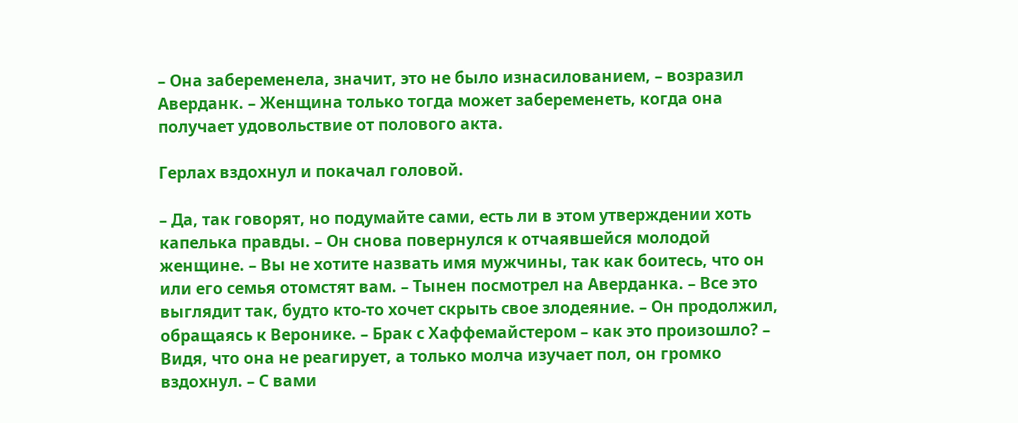– Она забеременела, значит, это не было изнасилованием, – возразил Аверданк. – Женщина только тогда может забеременеть, когда она получает удовольствие от полового акта.

Герлах вздохнул и покачал головой.

– Да, так говорят, но подумайте сами, есть ли в этом утверждении хоть капелька правды. – Он снова повернулся к отчаявшейся молодой женщине. – Вы не хотите назвать имя мужчины, так как боитесь, что он или его семья отомстят вам. – Тынен посмотрел на Аверданка. – Все это выглядит так, будто кто-то хочет скрыть свое злодеяние. – Он продолжил, обращаясь к Веронике. – Брак с Хаффемайстером – как это произошло? – Видя, что она не реагирует, а только молча изучает пол, он громко вздохнул. – С вами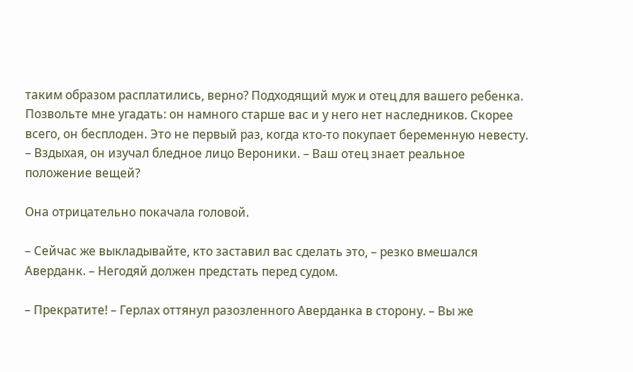таким образом расплатились, верно? Подходящий муж и отец для вашего ребенка. Позвольте мне угадать: он намного старше вас и у него нет наследников. Скорее всего, он бесплоден. Это не первый раз, когда кто-то покупает беременную невесту. – Вздыхая, он изучал бледное лицо Вероники. – Ваш отец знает реальное положение вещей?

Она отрицательно покачала головой.

– Сейчас же выкладывайте, кто заставил вас сделать это, – резко вмешался Аверданк. – Негодяй должен предстать перед судом.

– Прекратите! – Герлах оттянул разозленного Аверданка в сторону. – Вы же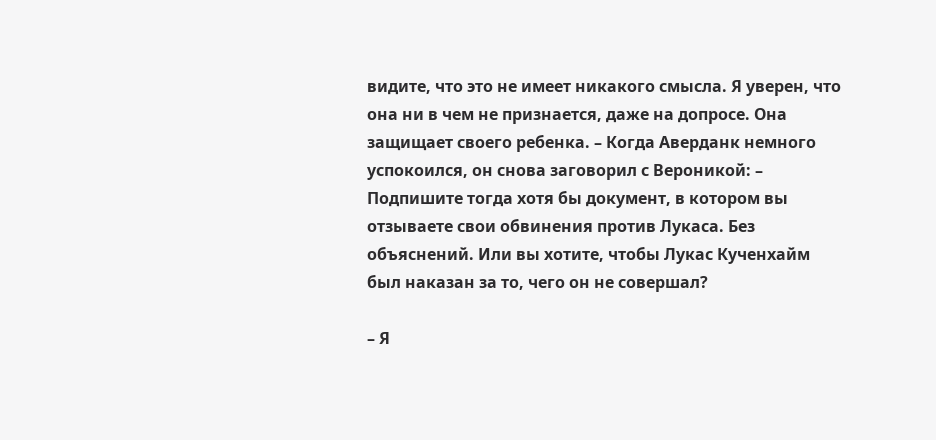видите, что это не имеет никакого смысла. Я уверен, что она ни в чем не признается, даже на допросе. Она защищает своего ребенка. – Когда Аверданк немного успокоился, он снова заговорил с Вероникой: – Подпишите тогда хотя бы документ, в котором вы отзываете свои обвинения против Лукаса. Без объяснений. Или вы хотите, чтобы Лукас Кученхайм был наказан за то, чего он не совершал?

– Я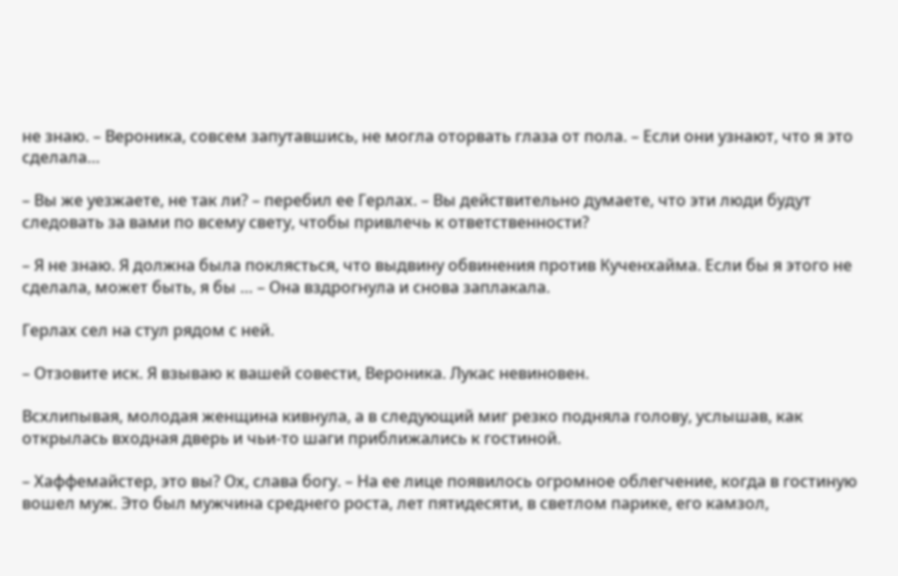не знаю. – Вероника, совсем запутавшись, не могла оторвать глаза от пола. – Если они узнают, что я это сделала…

– Вы же уезжаете, не так ли? – перебил ее Герлах. – Вы действительно думаете, что эти люди будут следовать за вами по всему свету, чтобы привлечь к ответственности?

– Я не знаю. Я должна была поклясться, что выдвину обвинения против Кученхайма. Если бы я этого не сделала, может быть, я бы … – Она вздрогнула и снова заплакала.

Герлах сел на стул рядом с ней.

– Отзовите иск. Я взываю к вашей совести, Вероника. Лукас невиновен.

Всхлипывая, молодая женщина кивнула, а в следующий миг резко подняла голову, услышав, как открылась входная дверь и чьи-то шаги приближались к гостиной.

– Хаффемайстер, это вы? Ох, слава богу. – На ее лице появилось огромное облегчение, когда в гостиную вошел муж. Это был мужчина среднего роста, лет пятидесяти, в светлом парике, его камзол,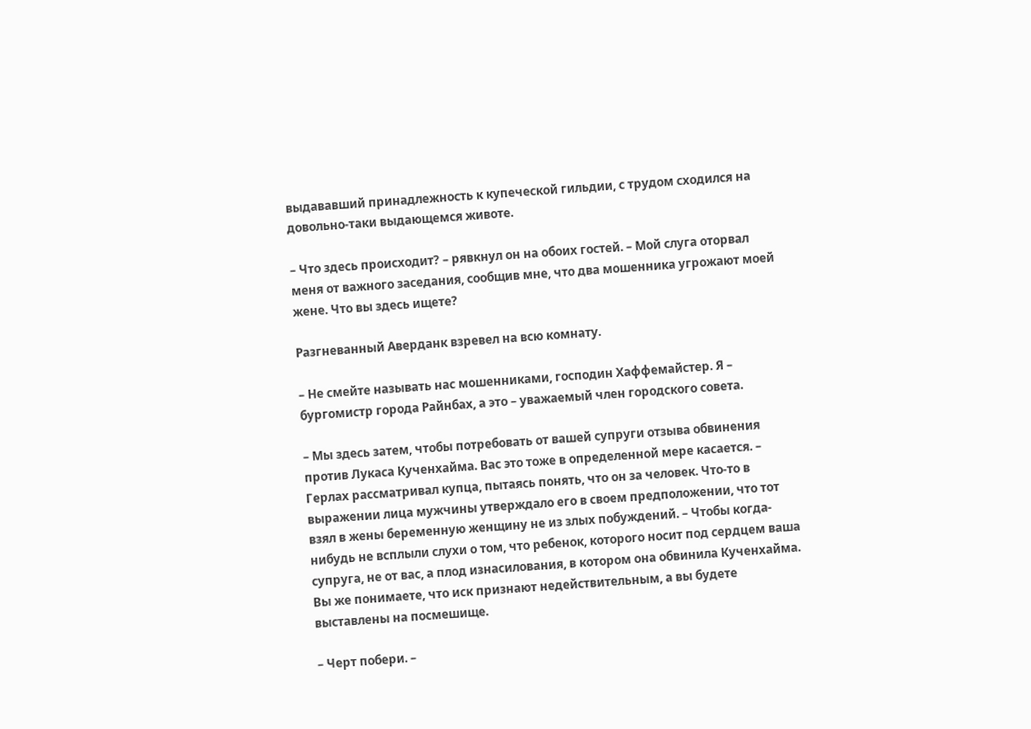выдававший принадлежность к купеческой гильдии, с трудом сходился на довольно-таки выдающемся животе.

– Что здесь происходит? – рявкнул он на обоих гостей. – Мой слуга оторвал меня от важного заседания, сообщив мне, что два мошенника угрожают моей жене. Что вы здесь ищете?

Разгневанный Аверданк взревел на всю комнату.

– Не смейте называть нас мошенниками, господин Хаффемайстер. Я – бургомистр города Райнбах, а это – уважаемый член городского совета.

– Мы здесь затем, чтобы потребовать от вашей супруги отзыва обвинения против Лукаса Кученхайма. Вас это тоже в определенной мере касается. – Герлах рассматривал купца, пытаясь понять, что он за человек. Что-то в выражении лица мужчины утверждало его в своем предположении, что тот взял в жены беременную женщину не из злых побуждений. – Чтобы когда-нибудь не всплыли слухи о том, что ребенок, которого носит под сердцем ваша супруга, не от вас, а плод изнасилования, в котором она обвинила Кученхайма. Вы же понимаете, что иск признают недействительным, а вы будете выставлены на посмешище.

– Черт побери. –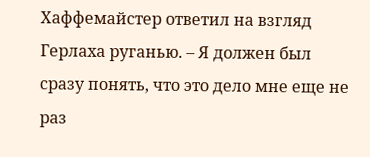Хаффемайстер ответил на взгляд Герлаха руганью. – Я должен был сразу понять, что это дело мне еще не раз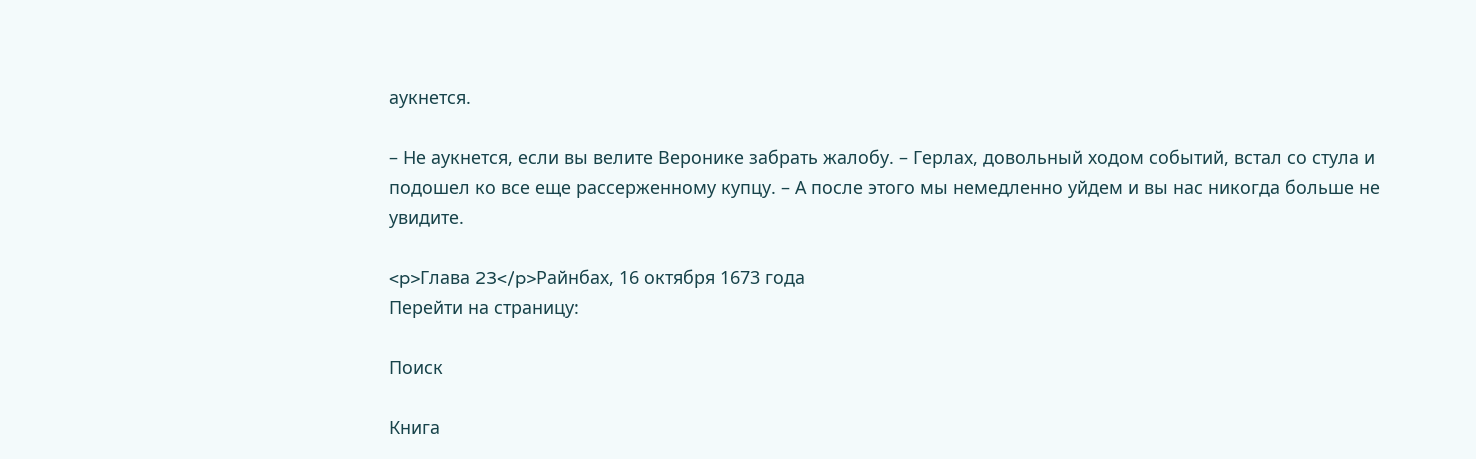аукнется.

– Не аукнется, если вы велите Веронике забрать жалобу. – Герлах, довольный ходом событий, встал со стула и подошел ко все еще рассерженному купцу. – А после этого мы немедленно уйдем и вы нас никогда больше не увидите.

<p>Глава 23</p>Райнбах, 16 октября 1673 года
Перейти на страницу:

Поиск

Книга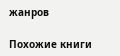жанров

Похожие книги